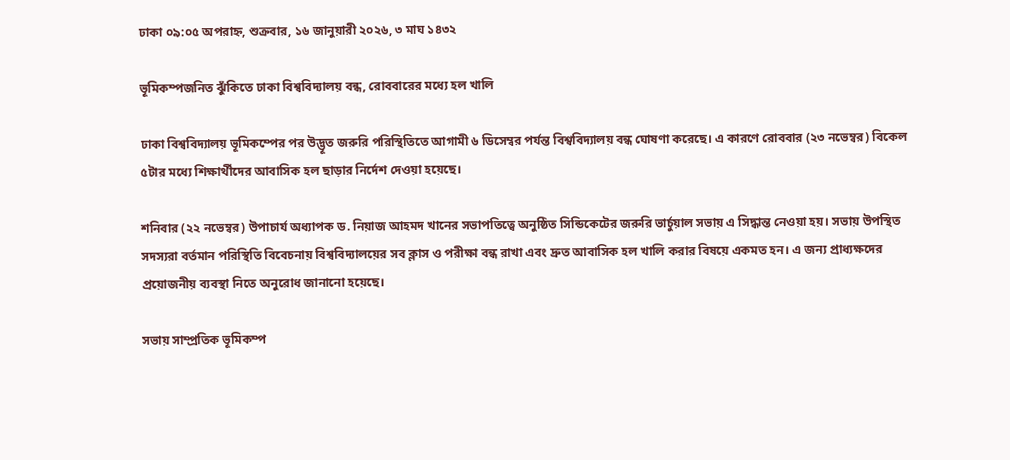ঢাকা ০৯:০৫ অপরাহ্ন, শুক্রবার, ১৬ জানুয়ারী ২০২৬, ৩ মাঘ ১৪৩২

ভূমিকম্পজনিত ঝুঁকিতে ঢাকা বিশ্ববিদ্যালয় বন্ধ, রোববারের মধ্যে হল খালি

ঢাকা বিশ্ববিদ্যালয় ভূমিকম্পের পর উদ্ভূত জরুরি পরিস্থিতিতে আগামী ৬ ডিসেম্বর পর্যন্ত বিশ্ববিদ্যালয় বন্ধ ঘোষণা করেছে। এ কারণে রোববার (২৩ নভেম্বর) বিকেল ৫টার মধ্যে শিক্ষার্থীদের আবাসিক হল ছাড়ার নির্দেশ দেওয়া হয়েছে।

শনিবার (২২ নভেম্বর) উপাচার্য অধ্যাপক ড. নিয়াজ আহমদ খানের সভাপতিত্বে অনুষ্ঠিত সিন্ডিকেটের জরুরি ভার্চুয়াল সভায় এ সিদ্ধান্ত নেওয়া হয়। সভায় উপস্থিত সদস্যরা বর্তমান পরিস্থিতি বিবেচনায় বিশ্ববিদ্যালয়ের সব ক্লাস ও পরীক্ষা বন্ধ রাখা এবং দ্রুত আবাসিক হল খালি করার বিষয়ে একমত হন। এ জন্য প্রাধ্যক্ষদের প্রয়োজনীয় ব্যবস্থা নিতে অনুরোধ জানানো হয়েছে।

সভায় সাম্প্রতিক ভূমিকম্প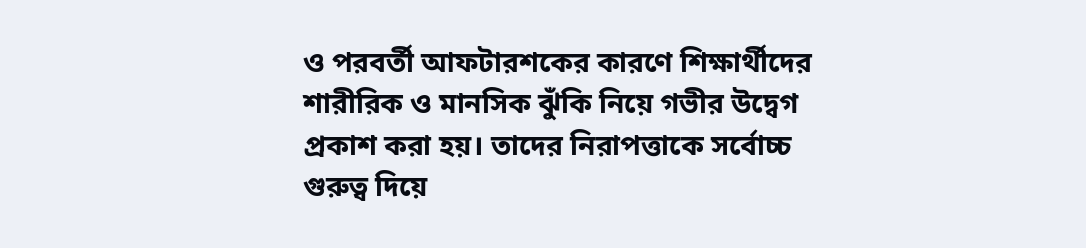ও পরবর্তী আফটারশকের কারণে শিক্ষার্থীদের শারীরিক ও মানসিক ঝুঁকি নিয়ে গভীর উদ্বেগ প্রকাশ করা হয়। তাদের নিরাপত্তাকে সর্বোচ্চ গুরুত্ব দিয়ে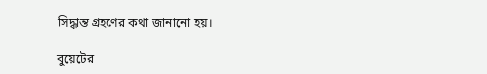সিদ্ধান্ত গ্রহণের কথা জানানো হয়।

বুয়েটের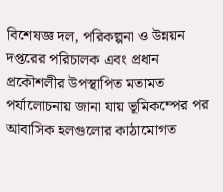বিশেষজ্ঞ দল, পরিকল্পনা ও উন্নয়ন দপ্তরের পরিচালক এবং প্রধান প্রকৌশলীর উপস্থাপিত মতামত পর্যালোচনায় জানা যায় ভূমিকম্পের পর আবাসিক হলগুলোর কাঠামোগত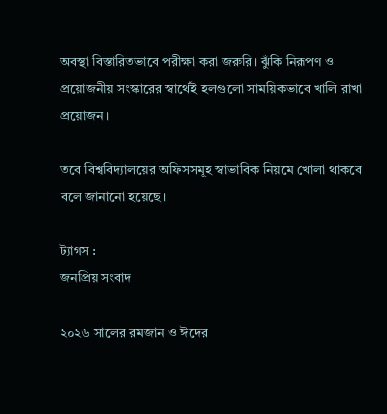অবস্থা বিস্তারিতভাবে পরীক্ষা করা জরুরি। ঝুঁকি নিরূপণ ও প্রয়োজনীয় সংস্কারের স্বার্থেই হলগুলো সাময়িকভাবে খালি রাখা প্রয়োজন।

তবে বিশ্ববিদ্যালয়ের অফিসসমূহ স্বাভাবিক নিয়মে খোলা থাকবে বলে জানানো হয়েছে।

ট্যাগস :
জনপ্রিয় সংবাদ

২০২৬ সালের রমজান ও ঈদের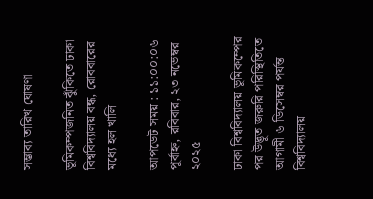সম্ভাব্য তারিখ ঘোষণা

ভূমিকম্পজনিত ঝুঁকিতে ঢাকা বিশ্ববিদ্যালয় বন্ধ, রোববারের মধ্যে হল খালি

আপডেট সময় : ১১:০০:০৬ পূর্বাহ্ন, রবিবার, ২৩ নভেম্বর ২০২৫

ঢাকা বিশ্ববিদ্যালয় ভূমিকম্পের পর উদ্ভূত জরুরি পরিস্থিতিতে আগামী ৬ ডিসেম্বর পর্যন্ত বিশ্ববিদ্যালয়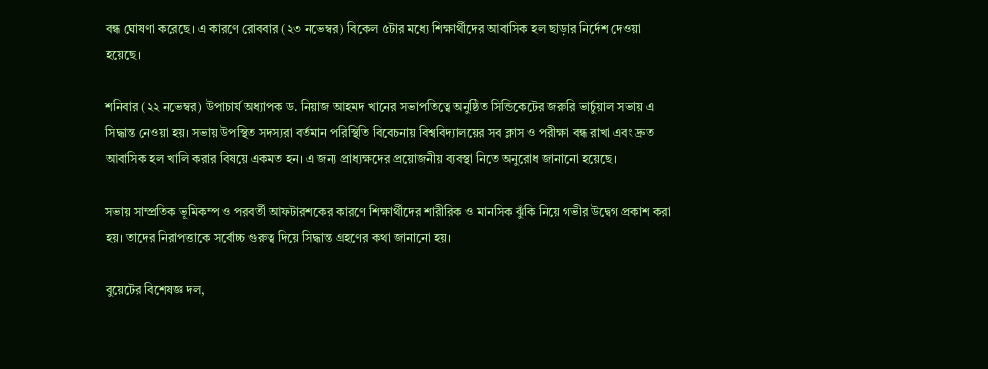বন্ধ ঘোষণা করেছে। এ কারণে রোববার (২৩ নভেম্বর) বিকেল ৫টার মধ্যে শিক্ষার্থীদের আবাসিক হল ছাড়ার নির্দেশ দেওয়া হয়েছে।

শনিবার (২২ নভেম্বর) উপাচার্য অধ্যাপক ড. নিয়াজ আহমদ খানের সভাপতিত্বে অনুষ্ঠিত সিন্ডিকেটের জরুরি ভার্চুয়াল সভায় এ সিদ্ধান্ত নেওয়া হয়। সভায় উপস্থিত সদস্যরা বর্তমান পরিস্থিতি বিবেচনায় বিশ্ববিদ্যালয়ের সব ক্লাস ও পরীক্ষা বন্ধ রাখা এবং দ্রুত আবাসিক হল খালি করার বিষয়ে একমত হন। এ জন্য প্রাধ্যক্ষদের প্রয়োজনীয় ব্যবস্থা নিতে অনুরোধ জানানো হয়েছে।

সভায় সাম্প্রতিক ভূমিকম্প ও পরবর্তী আফটারশকের কারণে শিক্ষার্থীদের শারীরিক ও মানসিক ঝুঁকি নিয়ে গভীর উদ্বেগ প্রকাশ করা হয়। তাদের নিরাপত্তাকে সর্বোচ্চ গুরুত্ব দিয়ে সিদ্ধান্ত গ্রহণের কথা জানানো হয়।

বুয়েটের বিশেষজ্ঞ দল,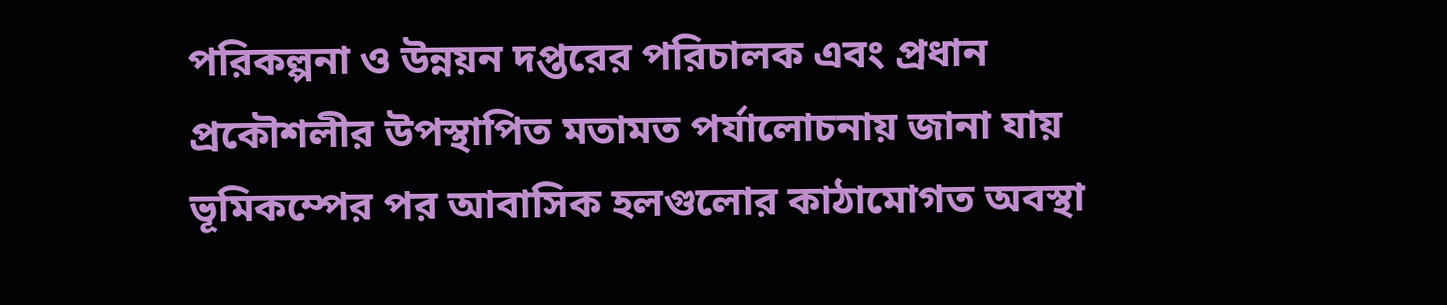পরিকল্পনা ও উন্নয়ন দপ্তরের পরিচালক এবং প্রধান প্রকৌশলীর উপস্থাপিত মতামত পর্যালোচনায় জানা যায় ভূমিকম্পের পর আবাসিক হলগুলোর কাঠামোগত অবস্থা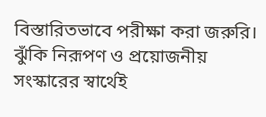বিস্তারিতভাবে পরীক্ষা করা জরুরি। ঝুঁকি নিরূপণ ও প্রয়োজনীয় সংস্কারের স্বার্থেই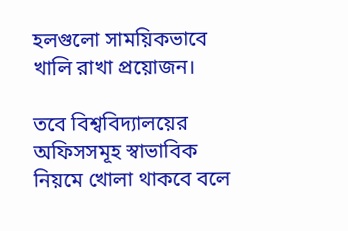হলগুলো সাময়িকভাবে খালি রাখা প্রয়োজন।

তবে বিশ্ববিদ্যালয়ের অফিসসমূহ স্বাভাবিক নিয়মে খোলা থাকবে বলে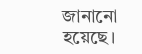জানানো হয়েছে।